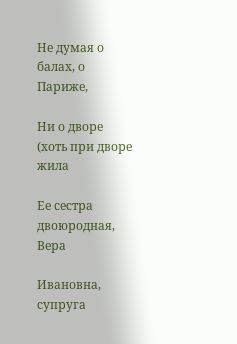Не думая о балах, о Париже,

Ни о дворе (хоть при дворе жила

Ее сестра двоюродная, Вера

Ивановна, супруга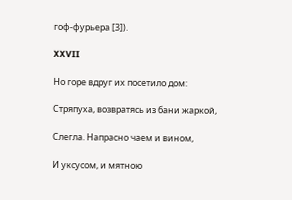гоф-фурьера [3]).

XXVII

Но горе вдруг их посетило дом:

Стряпуха, возвратясь из бани жаркой,

Слегла. Напрасно чаем и вином,

И уксусом, и мятною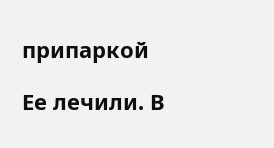припаркой

Ее лечили. В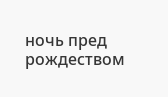ночь пред рождеством